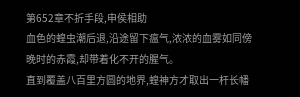第652章不折手段,申侯相助
血色的蝗虫潮后退,沿途留下瘟气,浓浓的血雾如同傍晚时的赤霞,却带着化不开的腥气。
直到覆盖八百里方圆的地界,蝗神方才取出一杆长幡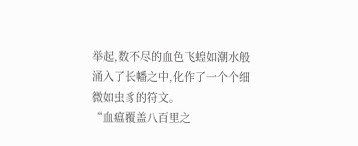举起,数不尽的血色飞蝗如潮水般涌入了长幡之中,化作了一个个细微如虫豸的符文。
“血瘟覆盖八百里之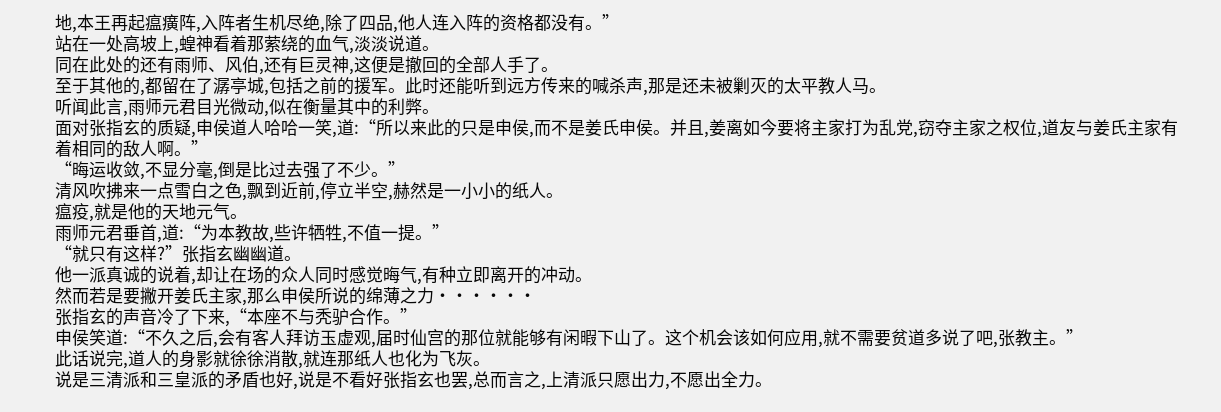地,本王再起瘟癀阵,入阵者生机尽绝,除了四品,他人连入阵的资格都没有。”
站在一处高坡上,蝗神看着那萦绕的血气,淡淡说道。
同在此处的还有雨师、风伯,还有巨灵神,这便是撤回的全部人手了。
至于其他的,都留在了潺亭城,包括之前的援军。此时还能听到远方传来的喊杀声,那是还未被剿灭的太平教人马。
听闻此言,雨师元君目光微动,似在衡量其中的利弊。
面对张指玄的质疑,申侯道人哈哈一笑,道:“所以来此的只是申侯,而不是姜氏申侯。并且,姜离如今要将主家打为乱党,窃夺主家之权位,道友与姜氏主家有着相同的敌人啊。”
“晦运收敛,不显分毫,倒是比过去强了不少。”
清风吹拂来一点雪白之色,飘到近前,停立半空,赫然是一小小的纸人。
瘟疫,就是他的天地元气。
雨师元君垂首,道:“为本教故,些许牺牲,不值一提。”
“就只有这样?”张指玄幽幽道。
他一派真诚的说着,却让在场的众人同时感觉晦气,有种立即离开的冲动。
然而若是要撇开姜氏主家,那么申侯所说的绵薄之力······
张指玄的声音冷了下来,“本座不与秃驴合作。”
申侯笑道:“不久之后,会有客人拜访玉虚观,届时仙宫的那位就能够有闲暇下山了。这个机会该如何应用,就不需要贫道多说了吧,张教主。”
此话说完,道人的身影就徐徐消散,就连那纸人也化为飞灰。
说是三清派和三皇派的矛盾也好,说是不看好张指玄也罢,总而言之,上清派只愿出力,不愿出全力。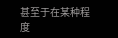甚至于在某种程度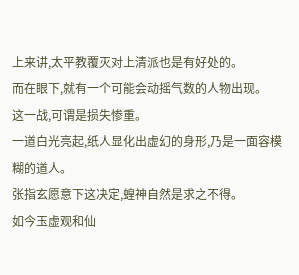上来讲,太平教覆灭对上清派也是有好处的。
而在眼下,就有一个可能会动摇气数的人物出现。
这一战,可谓是损失惨重。
一道白光亮起,纸人显化出虚幻的身形,乃是一面容模糊的道人。
张指玄愿意下这决定,蝗神自然是求之不得。
如今玉虚观和仙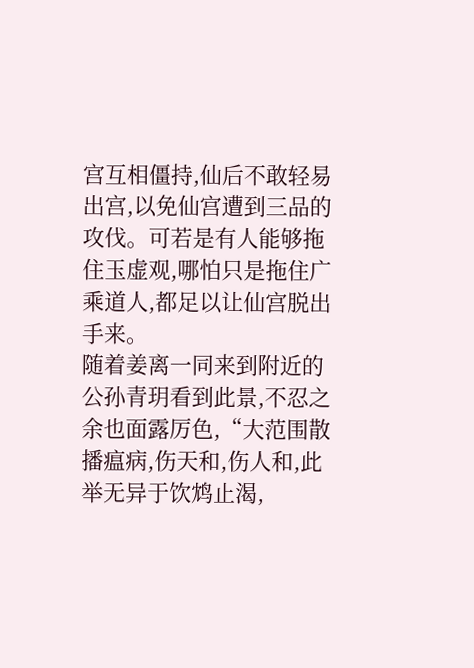宫互相僵持,仙后不敢轻易出宫,以免仙宫遭到三品的攻伐。可若是有人能够拖住玉虚观,哪怕只是拖住广乘道人,都足以让仙宫脱出手来。
随着姜离一同来到附近的公孙青玥看到此景,不忍之余也面露厉色,“大范围散播瘟病,伤天和,伤人和,此举无异于饮鸩止渴,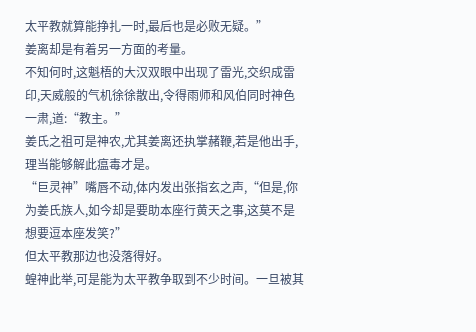太平教就算能挣扎一时,最后也是必败无疑。”
姜离却是有着另一方面的考量。
不知何时,这魁梧的大汉双眼中出现了雷光,交织成雷印,天威般的气机徐徐散出,令得雨师和风伯同时神色一肃,道:“教主。”
姜氏之祖可是神农,尤其姜离还执掌赭鞭,若是他出手,理当能够解此瘟毒才是。
“巨灵神”嘴唇不动,体内发出张指玄之声,“但是,你为姜氏族人,如今却是要助本座行黄天之事,这莫不是想要逗本座发笑?”
但太平教那边也没落得好。
蝗神此举,可是能为太平教争取到不少时间。一旦被其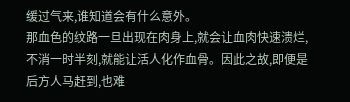缓过气来,谁知道会有什么意外。
那血色的纹路一旦出现在肉身上,就会让血肉快速溃烂,不消一时半刻,就能让活人化作血骨。因此之故,即便是后方人马赶到,也难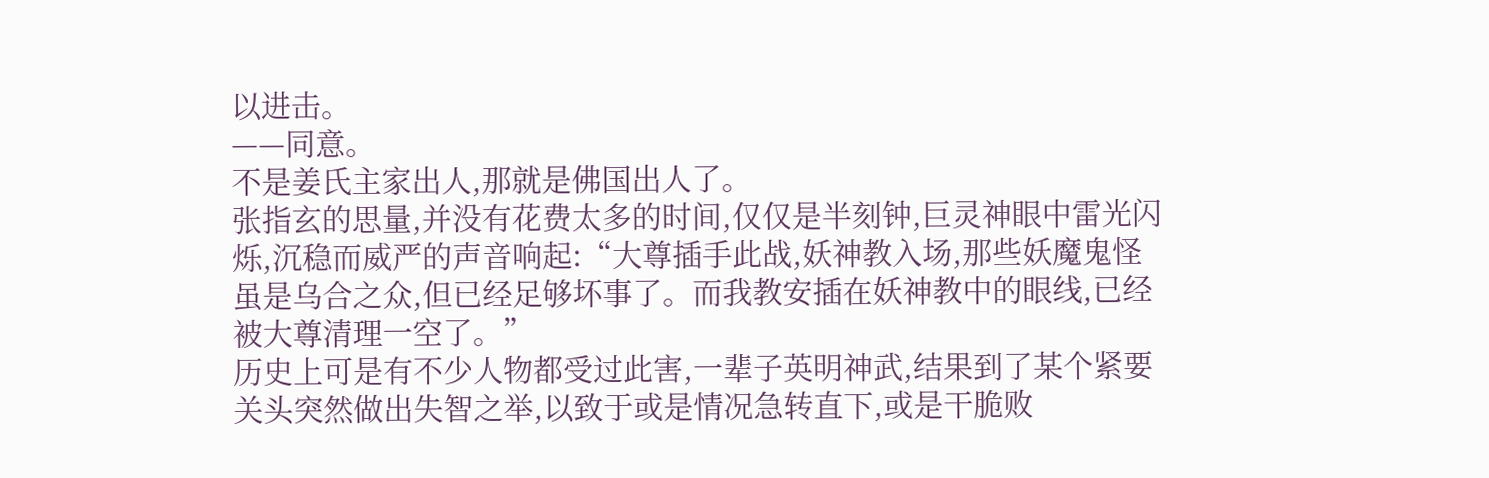以进击。
——同意。
不是姜氏主家出人,那就是佛国出人了。
张指玄的思量,并没有花费太多的时间,仅仅是半刻钟,巨灵神眼中雷光闪烁,沉稳而威严的声音响起:“大尊插手此战,妖神教入场,那些妖魔鬼怪虽是乌合之众,但已经足够坏事了。而我教安插在妖神教中的眼线,已经被大尊清理一空了。”
历史上可是有不少人物都受过此害,一辈子英明神武,结果到了某个紧要关头突然做出失智之举,以致于或是情况急转直下,或是干脆败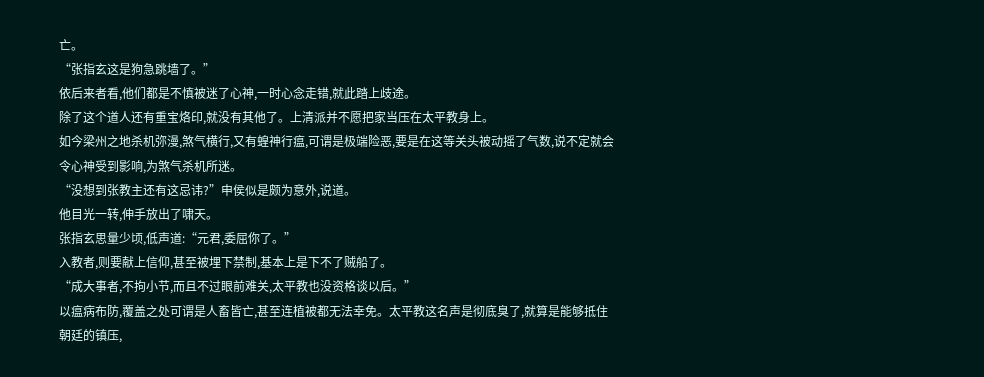亡。
“张指玄这是狗急跳墙了。”
依后来者看,他们都是不慎被迷了心神,一时心念走错,就此踏上歧途。
除了这个道人还有重宝烙印,就没有其他了。上清派并不愿把家当压在太平教身上。
如今梁州之地杀机弥漫,煞气横行,又有蝗神行瘟,可谓是极端险恶,要是在这等关头被动摇了气数,说不定就会令心神受到影响,为煞气杀机所迷。
“没想到张教主还有这忌讳?”申侯似是颇为意外,说道。
他目光一转,伸手放出了啸天。
张指玄思量少顷,低声道:“元君,委屈你了。”
入教者,则要献上信仰,甚至被埋下禁制,基本上是下不了贼船了。
“成大事者,不拘小节,而且不过眼前难关,太平教也没资格谈以后。”
以瘟病布防,覆盖之处可谓是人畜皆亡,甚至连植被都无法幸免。太平教这名声是彻底臭了,就算是能够抵住朝廷的镇压,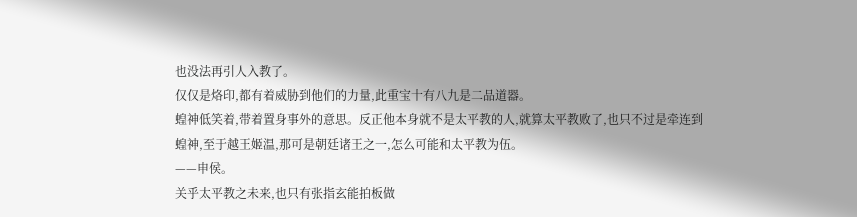也没法再引人入教了。
仅仅是烙印,都有着威胁到他们的力量,此重宝十有八九是二品道器。
蝗神低笑着,带着置身事外的意思。反正他本身就不是太平教的人,就算太平教败了,也只不过是牵连到蝗神,至于越王姬温,那可是朝廷诸王之一,怎么可能和太平教为伍。
——申侯。
关乎太平教之未来,也只有张指玄能拍板做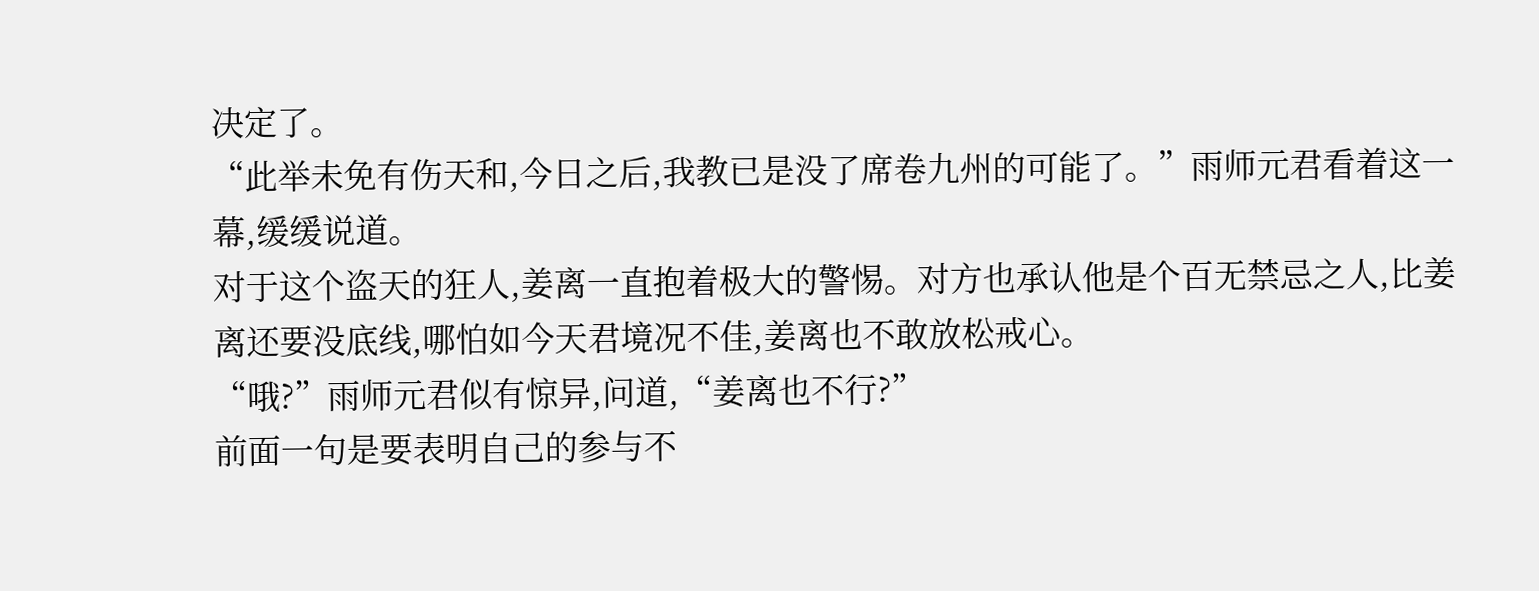决定了。
“此举未免有伤天和,今日之后,我教已是没了席卷九州的可能了。”雨师元君看着这一幕,缓缓说道。
对于这个盗天的狂人,姜离一直抱着极大的警惕。对方也承认他是个百无禁忌之人,比姜离还要没底线,哪怕如今天君境况不佳,姜离也不敢放松戒心。
“哦?”雨师元君似有惊异,问道,“姜离也不行?”
前面一句是要表明自己的参与不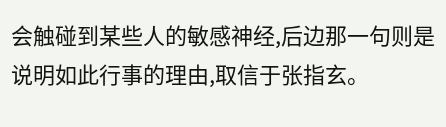会触碰到某些人的敏感神经,后边那一句则是说明如此行事的理由,取信于张指玄。